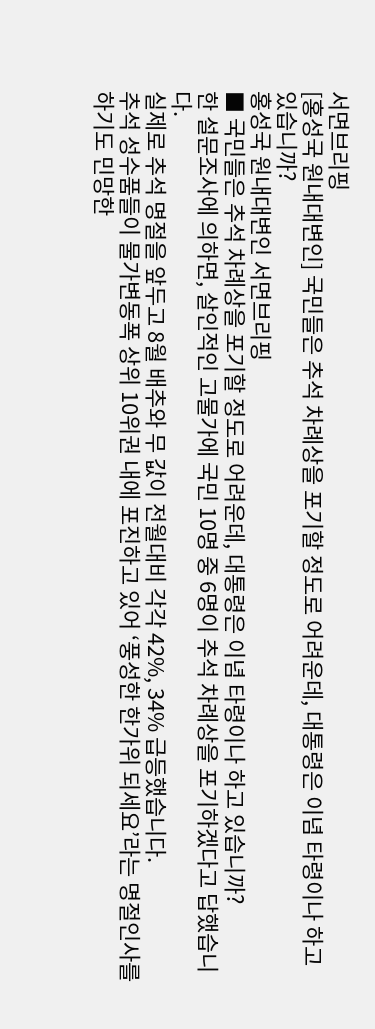서면브리핑
[홍성국 원내대변인] 국민들은 추석 차례상을 포기할 정도로 어려운데, 대통령은 이념 타령이나 하고 있습니까?
홍성국 원내대변인 서면브리핑
■ 국민들은 추석 차례상을 포기할 정도로 어려운데, 대통령은 이념 타령이나 하고 있습니까?
한 설문조사에 의하면, 살인적인 고물가에 국민 10명 중 6명이 추석 차례상을 포기하겠다고 답했습니다.
실제로 추석 명절을 앞두고 8월 배추와 무 값이 전월대비 각각 42%, 34% 급등했습니다.
추석 성수품들이 물가변동폭 상위 10위권 내에 포진하고 있어 ‘풍성한 한가위 되세요’라는 명절인사를 하기도 민망한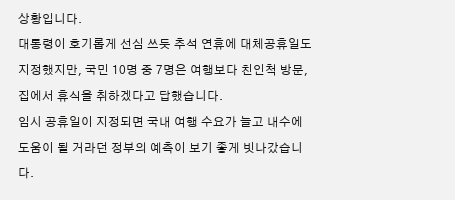상황입니다.
대통령이 호기롭게 선심 쓰듯 추석 연휴에 대체공휴일도 지정했지만, 국민 10명 중 7명은 여행보다 친인척 방문, 집에서 휴식을 취하겠다고 답했습니다.
임시 공휴일이 지정되면 국내 여행 수요가 늘고 내수에 도움이 될 거라던 정부의 예측이 보기 좋게 빗나갔습니다.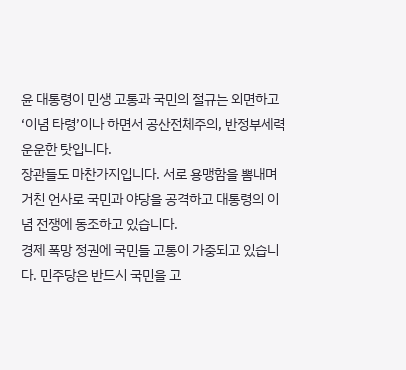윤 대통령이 민생 고통과 국민의 절규는 외면하고 ‘이념 타령’이나 하면서 공산전체주의, 반정부세력 운운한 탓입니다.
장관들도 마찬가지입니다. 서로 용맹함을 뽐내며 거친 언사로 국민과 야당을 공격하고 대통령의 이념 전쟁에 동조하고 있습니다.
경제 폭망 정권에 국민들 고통이 가중되고 있습니다. 민주당은 반드시 국민을 고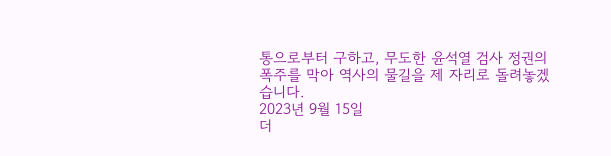통으로부터 구하고, 무도한 윤석열 검사 정권의 폭주를 막아 역사의 물길을 제 자리로 돌려놓겠습니다.
2023년 9월 15일
더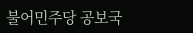불어민주당 공보국